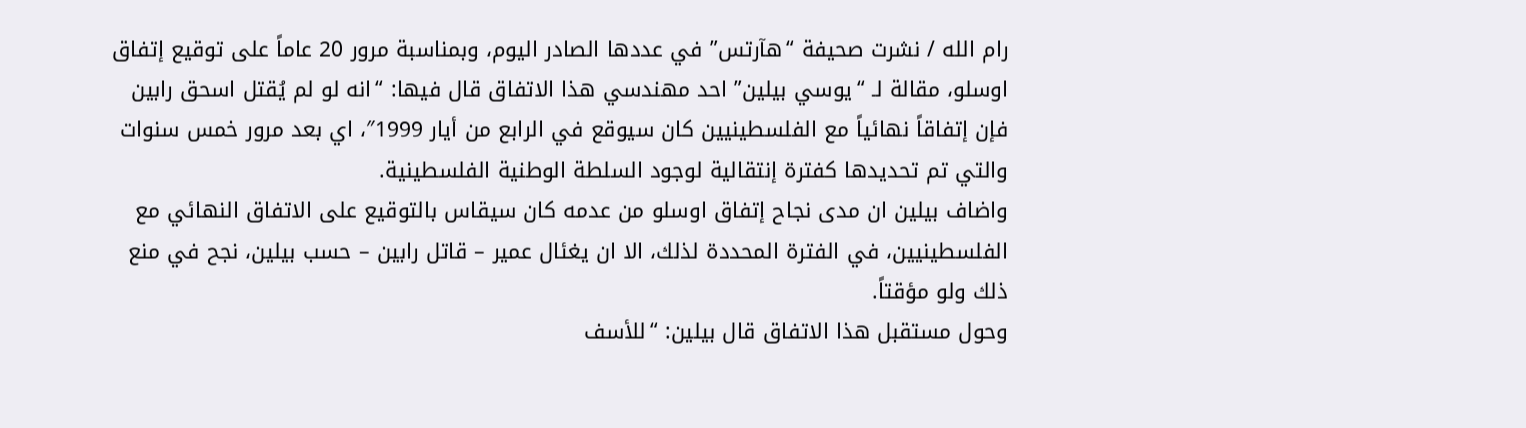رام الله / نشرت صحيفة “هآرتس” في عددها الصادر اليوم، وبمناسبة مرور 20 عاماً على توقيع إتفاق اوسلو، مقالة لـ “يوسي بيلين” احد مهندسي هذا الاتفاق قال فيها: “انه لو لم يُقتل اسحق رابين فإن إتفاقاً نهائياً مع الفلسطينيين كان سيوقع في الرابع من أيار 1999″، اي بعد مرور خمس سنوات والتي تم تحديدها كفترة إنتقالية لوجود السلطة الوطنية الفلسطينية.
واضاف بيلين ان مدى نجاح إتفاق اوسلو من عدمه كان سيقاس بالتوقيع على الاتفاق النهائي مع الفلسطينيين، في الفترة المحددة لذلك، الا ان يغئال عمير – قاتل رابين – حسب بيلين، نجح في منع ذلك ولو مؤقتاً.
وحول مستقبل هذا الاتفاق قال بيلين: “للأسف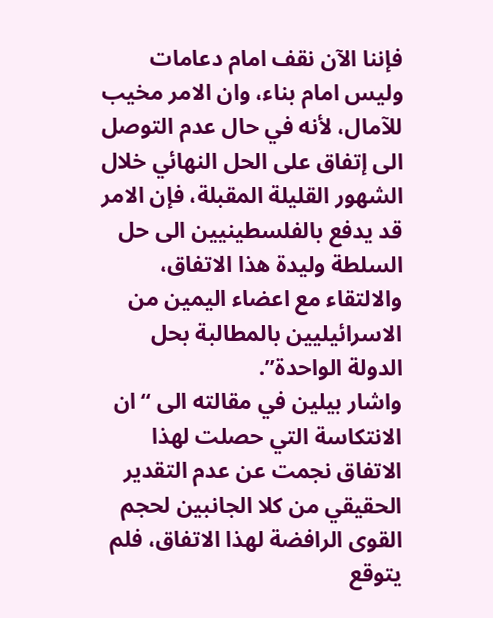فإننا الآن نقف امام دعامات وليس امام بناء، وان الامر مخيب للآمال، لأنه في حال عدم التوصل الى إتفاق على الحل النهائي خلال الشهور القليلة المقبلة، فإن الامر قد يدفع بالفلسطينيين الى حل السلطة وليدة هذا الاتفاق، والالتقاء مع اعضاء اليمين من الاسرائيليين بالمطالبة بحل الدولة الواحدة”.
واشار بيلين في مقالته الى “ان الانتكاسة التي حصلت لهذا الاتفاق نجمت عن عدم التقدير الحقيقي من كلا الجانبين لحجم القوى الرافضة لهذا الاتفاق، فلم يتوقع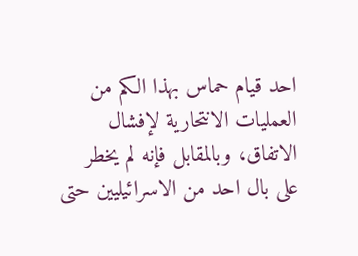احد قيام حماس بهذا الكم من العمليات الانتحارية لإفشال الاتفاق، وبالمقابل فإنه لم يخطر على بال احد من الاسرائيليين حتى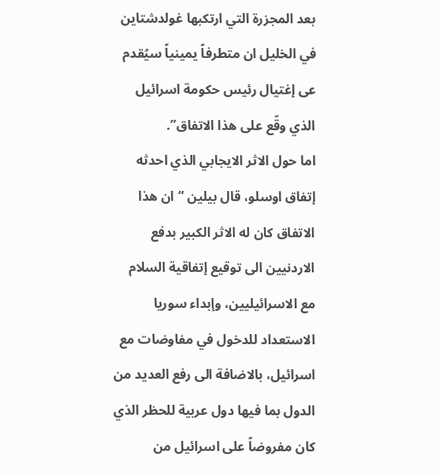بعد المجزرة التي ارتكبها غولدشتاين في الخليل ان متطرفاً يمينياً سيُقدم عى إغتيال رئيس حكومة اسرائيل الذي وقّع على هذا الاتفاق”.
اما حول الاثر الايجابي الذي احدثه إتفاق اوسلو، قال بيلين “ان هذا الاتفاق كان له الاثر الكبير بدفع الاردنيين الى توقيع إتفاقية السلام مع الاسرائيليين، وإبداء سوريا الاستعداد للدخول في مفاوضات مع اسرائيل، بالاضافة الى رفع العديد من الدول بما فيها دول عربية للحظر الذي كان مفروضاً على اسرائيل من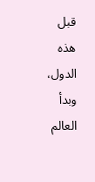قبل هذه الدول، وبدأ العالم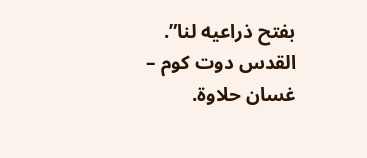بفتح ذراعيه لنا”.
القدس دوت كوم – غسان حلاوة.